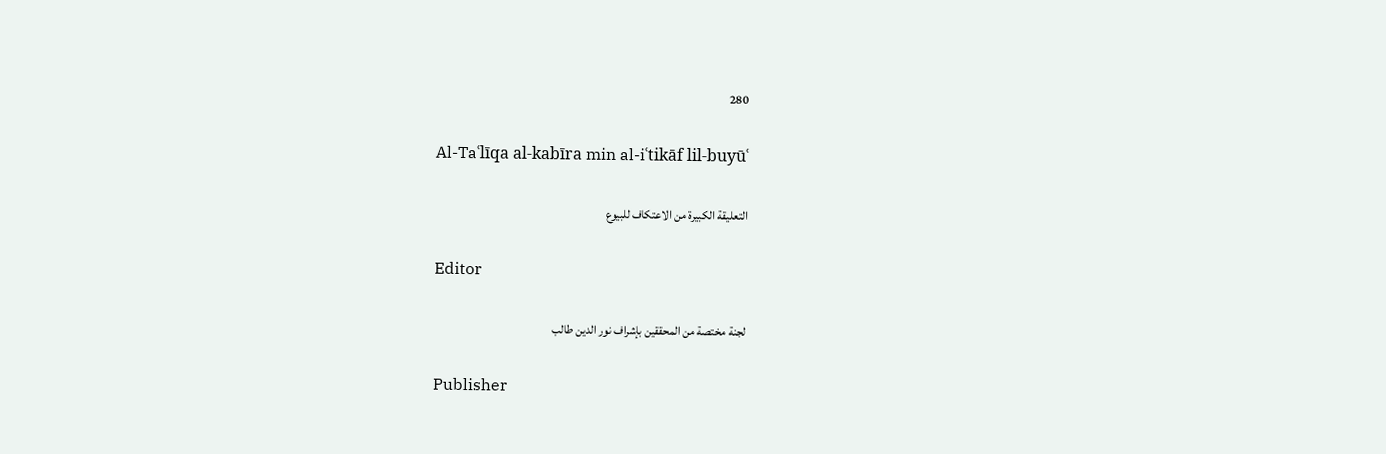280

Al-Taʿlīqa al-kabīra min al-iʿtikāf lil-buyūʿ

التعليقة الكبيرة من الاعتكاف للبيوع

Editor

لجنة مختصة من المحققين بإشراف نور الدين طالب

Publisher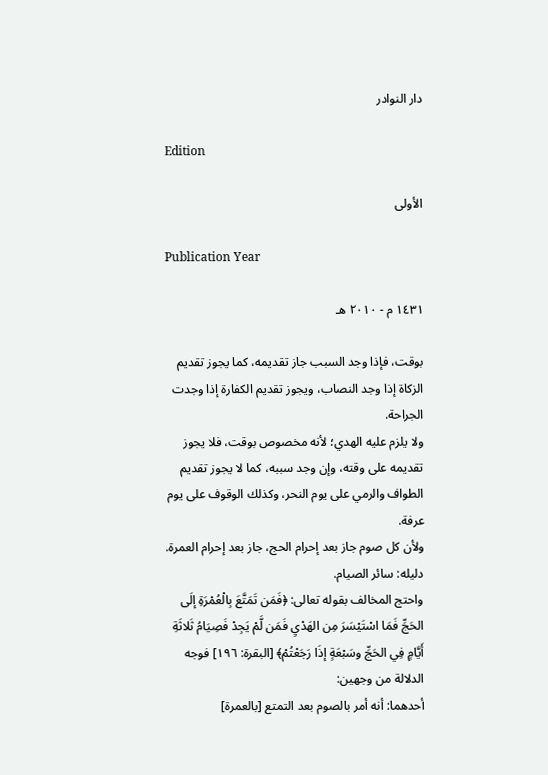دار النوادر

Edition

الأولى

Publication Year

١٤٣١ م - ٢٠١٠ هـ

بوقت، فإذا وجد السبب جاز تقديمه، كما يجوز تقديم الزكاة إذا وجد النصاب، ويجوز تقديم الكفارة إذا وجدت الجراحة.
ولا يلزم عليه الهدي؛ لأنه مخصوص بوقت، فلا يجوز تقديمه على وقته، وإن وجد سببه، كما لا يجوز تقديم الطواف والرمي على يوم النحر، وكذلك الوقوف على يوم عرفة.
ولأن كل صوم جاز بعد إحرام الحج، جاز بعد إحرام العمرة.
دليله: سائر الصيام.
واحتج المخالف بقوله تعالى: ﴿فَمَن تَمَتَّعَ بِالْعُمْرَةِ إلَى الحَجِّ فَمَا اسْتَيْسَرَ مِن الهَدْيِ فَمَن لَّمْ يَجِدْ فَصِيَامُ ثَلاثَةِ أَيَّامٍ فِي الحَجِّ وسَبْعَةٍ إذَا رَجَعْتُمْ﴾ [البقرة: ١٩٦] فوجه الدلالة من وجهين:
أحدهما: أنه أمر بالصوم بعد التمتع [بالعمرة]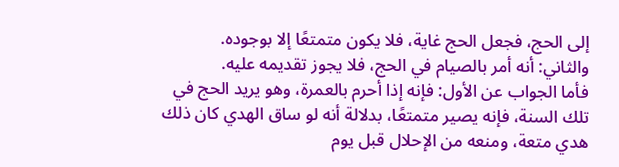إلى الحج، فجعل الحج غاية، فلا يكون متمتعًا إلا بوجوده.
والثاني: أنه أمر بالصيام في الحج، فلا يجوز تقديمه عليه.
فأما الجواب عن الأول: فإنه إذا أحرم بالعمرة، وهو يريد الحج في تلك السنة، فإنه يصير متمتعًا، بدلالة أنه لو ساق الهدي كان ذلك هدي متعة، ومنعه من الإحلال قبل يوم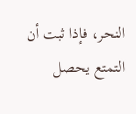النحر، فإذا ثبت أن التمتع يحصل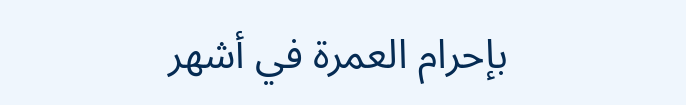بإحرام العمرة في أشهر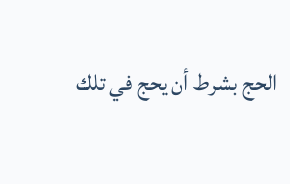الحج بشرط أن يحج في تلك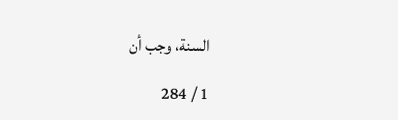السنة، وجب أن

1 / 284